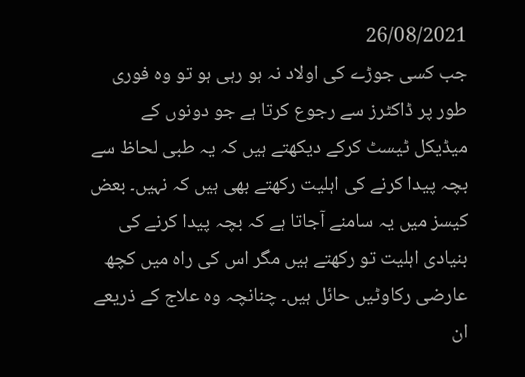26/08/2021
جب کسی جوڑے کی اولاد نہ ہو رہی ہو تو وہ فوری طور پر ڈاکٹرز سے رجوع کرتا ہے جو دونوں کے میڈیکل ٹیسٹ کرکے دیکھتے ہیں کہ یہ طبی لحاظ سے بچہ پیدا کرنے کی اہلیت رکھتے بھی ہیں کہ نہیں۔ بعض کیسز میں یہ سامنے آجاتا ہے کہ بچہ پیدا کرنے کی بنیادی اہلیت تو رکھتے ہیں مگر اس کی راہ میں کچھ عارضی رکاوٹیں حائل ہیں۔ چنانچہ وہ علاج کے ذریعے ان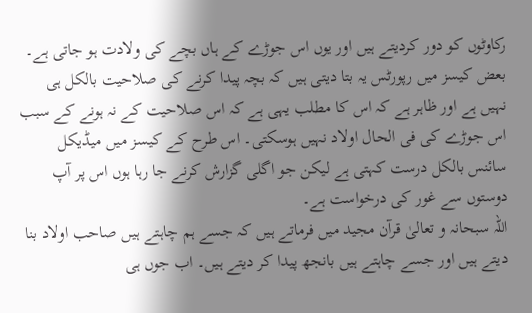رکاوٹوں کو دور کردیتے ہیں اور یوں اس جوڑے کے ہاں بچے کی ولادت ہو جاتی ہے۔ بعض کیسز میں رپورٹس یہ بتا دیتی ہیں کہ بچہ پیدا کرنے کی صلاحیت بالکل ہی نہیں ہے اور ظاہر ہے کہ اس کا مطلب یہی ہے کہ اس صلاحیت کے نہ ہونے کے سبب اس جوڑے کی فی الحال اولاد نہیں ہوسکتی۔ اس طرح کے کیسز میں میڈیکل سائنس بالکل درست کہتی ہے لیکن جو اگلی گزارش کرنے جا رہا ہوں اس پر آپ دوستوں سے غور کی درخواست ہے۔
اللہ سبحانہ و تعالیٰ قرآن مجید میں فرماتے ہیں کہ جسے ہم چاہتے ہیں صاحب اولاد بنا دیتے ہیں اور جسے چاہتے ہیں بانجھ پیدا کر دیتے ہیں۔ اب جوں ہی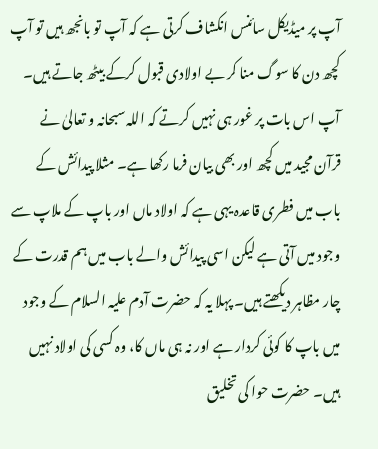آپ پر میڈیکل سائنس انکشاف کرتی ہے کہ آپ تو بانجھ ہیں تو آپ کچھ دن کا سوگ منا کر بے اولادی قبول کرکے بیٹھ جاتے ہیں۔ آپ اس بات پر غور ہی نہیں کرتے کہ اللہ سبحانہ و تعالیٰ نے قرآن مجید میں کچھ اور بھی بیان فرما رکھا ہے۔ مثلا پیدائش کے باب میں فطری قاعدہ یہی ہے کہ اولاد ماں اور باپ کے ملاپ سے وجود میں آتی ہے لیکن اسی پیدائش والے باب میں ہم قدرت کے چار مظاہر دیکھتے ہیں۔ پہلا یہ کہ حضرت آدم علیہ السلام کے وجود میں باپ کا کوئی کردار ہے اور نہ ہی ماں کا، وہ کسی کی اولاد نہیں ہیں۔ حضرت حوا کی تخلیق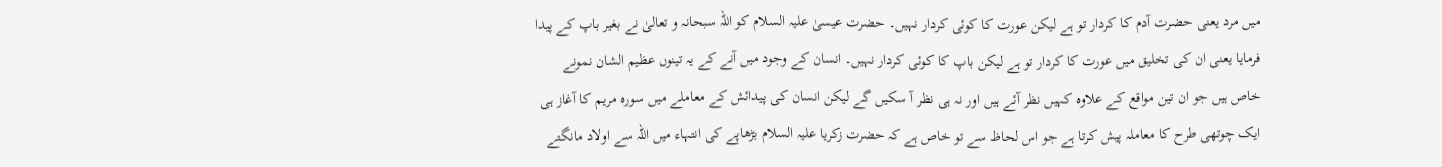میں مرد یعنی حضرت آدم کا کردار تو ہے لیکن عورت کا کوئی کردار نہیں۔ حضرت عیسیٰ علیہ السلام کو اللہ سبحانہ و تعالیٰ نے بغیر باپ کے پیدا فرمایا یعنی ان کی تخلیق میں عورت کا کردار تو ہے لیکن باپ کا کوئی کردار نہیں۔ انسان کے وجود میں آنے کے یہ تینوں عظیم الشان نمونے خاص ہیں جو ان تین مواقع کے علاوہ کہیں نظر آئے ہیں اور نہ ہی نظر آ سکیں گے لیکن انسان کی پیدائش کے معاملے میں سورہ مریم کا آغاز ہی ایک چوتھی طرح کا معاملہ پیش کرتا ہے جو اس لحاظ سے تو خاص ہے کہ حضرت زکریا علیہ السلام بڑھاپے کی انتہاء میں اللہ سے اولاد مانگتے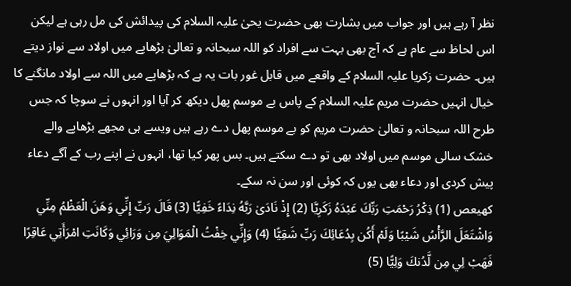نظر آ رہے ہیں اور جواب میں بشارت بھی حضرت یحیٰ علیہ السلام کی پیدائش کی مل رہی ہے لیکن اس لحاظ سے عام ہے کہ آج بھی بہت سے افراد کو اللہ سبحانہ و تعالیٰ بڑھاپے میں اولاد سے نواز دیتے ہیں۔ حضرت زکریا علیہ السلام کے واقعے میں قابل غور بات یہ ہے کہ بڑھاپے میں اللہ سے اولاد مانگنے کا خیال انہیں حضرت مریم علیہ السلام کے پاس بے موسم پھل دیکھ کر آیا اور انہوں نے سوچا کہ جس طرح اللہ سبحانہ و تعالیٰ حضرت مریم کو بے موسم پھل دے رہے ہیں ویسے ہی مجھے بڑھاپے والے خشک سالی موسم میں اولاد بھی تو دے سکتے ہیں۔ بس پھر کیا تھا، انہوں نے اپنے رب کے آگے دعاء پیش کردی اور دعاء بھی یوں کہ کوئی اور سن نہ سکے۔
كهيعص (1) ذِكْرُ رَحْمَتِ رَبِّكَ عَبْدَهُ زَكَرِيَّا (2) إِذْ نَادَىٰ رَبَّهُ نِدَاءً خَفِيًّا (3) قَالَ رَبِّ إِنِّي وَهَنَ الْعَظْمُ مِنِّي وَاشْتَعَلَ الرَّأْسُ شَيْبًا وَلَمْ أَكُن بِدُعَائِكَ رَبِّ شَقِيًّا (4) وَإِنِّي خِفْتُ الْمَوَالِيَ مِن وَرَائِي وَكَانَتِ امْرَأَتِي عَاقِرًا فَهَبْ لِي مِن لَّدُنكَ وَلِيًّا (5)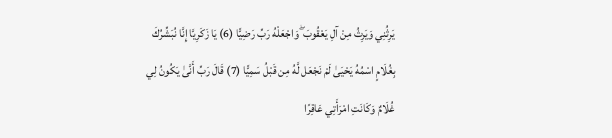يَرِثُنِي وَيَرِثُ مِنْ آلِ يَعْقُوبَ ۖ وَاجْعَلْهُ رَبِّ رَضِيًّا (6) يَا زَكَرِيَّا إِنَّا نُبَشِّرُكَ بِغُلَامٍ اسْمُهُ يَحْيَىٰ لَمْ نَجْعَل لَّهُ مِن قَبْلُ سَمِيًّا (7) قَالَ رَبِّ أَنَّىٰ يَكُونُ لِي غُلَامٌ وَكَانَتِ امْرَأَتِي عَاقِرًا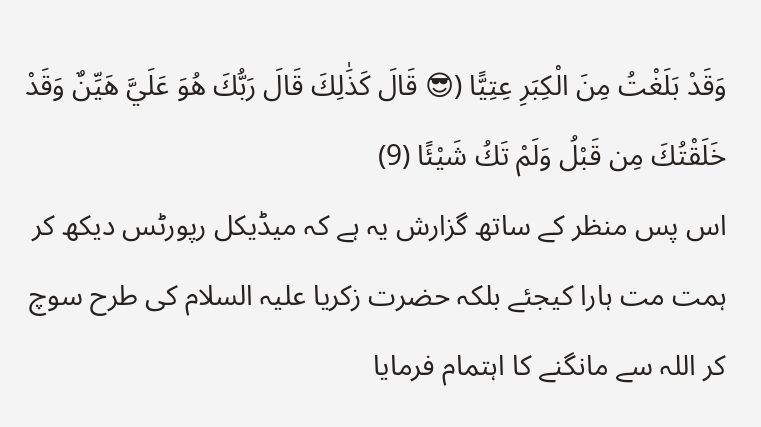وَقَدْ بَلَغْتُ مِنَ الْكِبَرِ عِتِيًّا (😎 قَالَ كَذَٰلِكَ قَالَ رَبُّكَ هُوَ عَلَيَّ هَيِّنٌ وَقَدْ خَلَقْتُكَ مِن قَبْلُ وَلَمْ تَكُ شَيْئًا (9)
اس پس منظر کے ساتھ گزارش یہ ہے کہ میڈیکل رپورٹس دیکھ کر ہمت مت ہارا کیجئے بلکہ حضرت زکریا علیہ السلام کی طرح سوچ کر اللہ سے مانگنے کا اہتمام فرمایا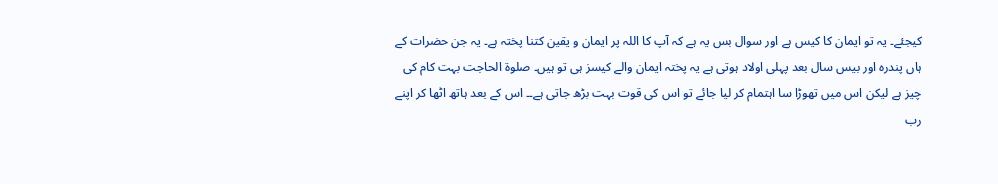کیجئے۔ یہ تو ایمان کا کیس ہے اور سوال بس یہ ہے کہ آپ کا اللہ پر ایمان و یقین کتنا پختہ ہے۔ یہ جن حضرات کے ہاں پندرہ اور بیس سال بعد پہلی اولاد ہوتی ہے یہ پختہ ایمان والے کیسز ہی تو ہیں۔ صلوۃ الحاجت بہت کام کی چیز ہے لیکن اس میں تھوڑا سا اہتمام کر لیا جائے تو اس کی قوت بہت بڑھ جاتی ہے۔۔ اس کے بعد ہاتھ اٹھا کر اپنے رب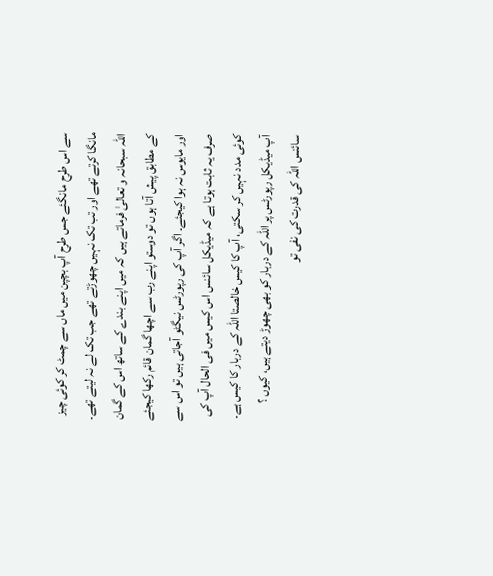سے اس طرح مانگئے جس طرح آپ بچپن میں ماں سے چمٹ کر کوئی چیز مانگا کرتے تھے اور تب تک نہیں چھوڑتے تھے جب تک لے نہ لیتے تھے۔ اللہ سبحانہ و تعالیٰ فرماتے ہیں کہ میں اپنے بندے کے ساتھ اس کے گمان کے مطابق پیش آتا ہوں تو دوستو اپنے رب سے اچھا گمان قائم رکھا کیجئے اور مایوس نہ ہوا کیجئے۔ اگر آپ کی رپورٹس نیگٹو آجاتی ہیں تو اس سے صرف یہ ثابت ہوتا ہے کہ میڈیکل سائنس اس کیس میں فی الحال آپ کی کوئی مدد نہیں کر سکتی، آپ کا کیس خالصتا اللہ کے دربار کا کیس ہے۔ آپ میڈیکل رپورٹس پر اللہ کے دربار کو بھی چھوڑ دیتے ہیں، کیوں ؟ سائنس اللہ کی قدرت کی نفی تو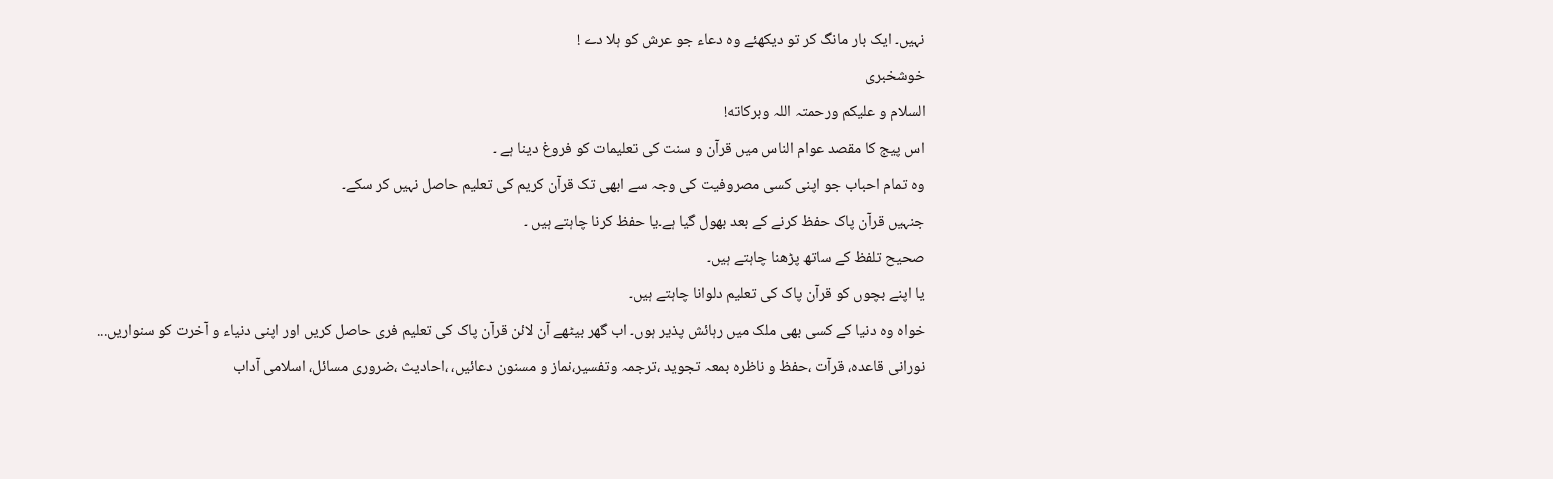نہیں۔ ایک بار مانگ کر تو دیکھئے وہ دعاء جو عرش کو ہلا دے !
خوشخبری
السلام و علیکم ورحمتہ اللہ وبركاته!
اس پیج کا مقصد عوام الناس میں قرآن و سنت کی تعلیمات کو فروغ دینا ہے ۔
وہ تمام احباب جو اپنی کسی مصروفیت کی وجہ سے ابھی تک قرآن کریم کی تعلیم حاصل نہیں کر سکے۔
جنہیں قرآن پاک حفظ کرنے کے بعد بھول گیا ہے۔یا حفظ کرنا چاہتے ہیں ۔
صحیح تلفظ کے ساتھ پڑھنا چاہتے ہیں۔
یا اپنے بچوں کو قرآن پاک کی تعلیم دلوانا چاہتے ہیں۔
خواہ وہ دنیا کے کسی بھی ملک میں رہائش پذیر ہوں۔ اب گھر بیٹھے آن لائن قرآن پاک کی تعلیم فری حاصل کریں اور اپنی دنیاء و آخرت کو سنواریں...
نورانی قاعدہ، قرآت ،حفظ و ناظرہ بمعہ تجوید ،ترجمہ وتفسیر،نماز و مسنون دعائیں، ،احادیث ،ضروری مسائل، اسلامی آداب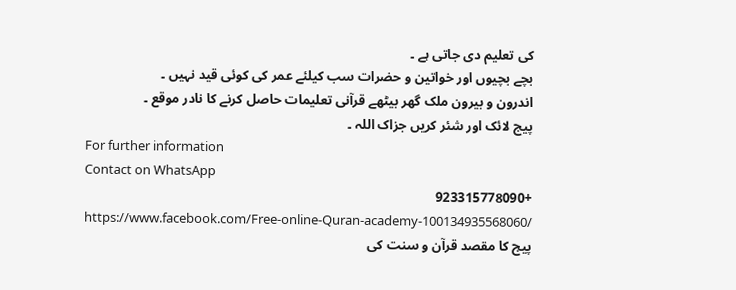کی تعلیم دی جاتی ہے ۔
بچے بچیوں اور خواتین و حضرات سب کیلئے عمر کی کوئی قید نہیں ۔
اندرون و بیرون ملک گھر بیٹھے قرآنی تعلیمات حاصل کرنے کا نادر موقع ۔
پیج لائک اور شئر کریں جزاک اللہ ۔
For further information
Contact on WhatsApp
+923315778090
https://www.facebook.com/Free-online-Quran-academy-100134935568060/
پیج کا مقصد قرآن و سنت کی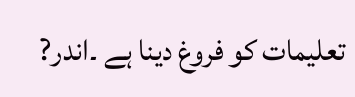تعلیمات کو فروغ دینا ہے ۔اندر?